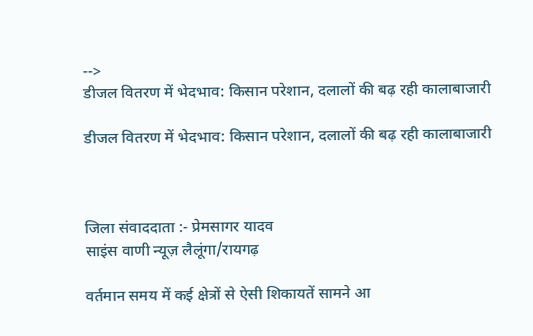-->
डीजल वितरण में भेदभाव: किसान परेशान, दलालों की बढ़ रही कालाबाजारी

डीजल वितरण में भेदभाव: किसान परेशान, दलालों की बढ़ रही कालाबाजारी



जिला संवाददाता :- प्रेमसागर यादव
साइंस वाणी न्यूज़ लैलूंगा/रायगढ़

वर्तमान समय में कई क्षेत्रों से ऐसी शिकायतें सामने आ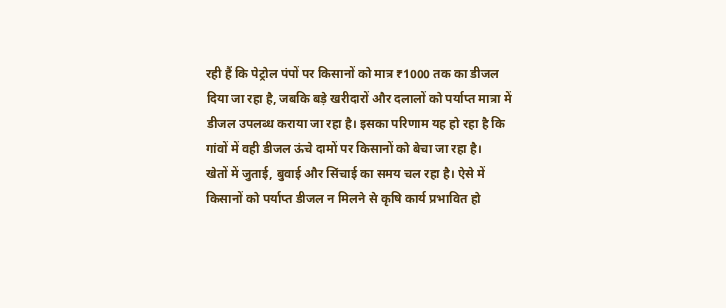रही हैं कि पेट्रोल पंपों पर किसानों को मात्र ₹1000 तक का डीजल दिया जा रहा है, जबकि बड़े खरीदारों और दलालों को पर्याप्त मात्रा में डीजल उपलब्ध कराया जा रहा है। इसका परिणाम यह हो रहा है कि गांवों में वही डीजल ऊंचे दामों पर किसानों को बेचा जा रहा है।
खेतों में जुताई, बुवाई और सिंचाई का समय चल रहा है। ऐसे में किसानों को पर्याप्त डीजल न मिलने से कृषि कार्य प्रभावित हो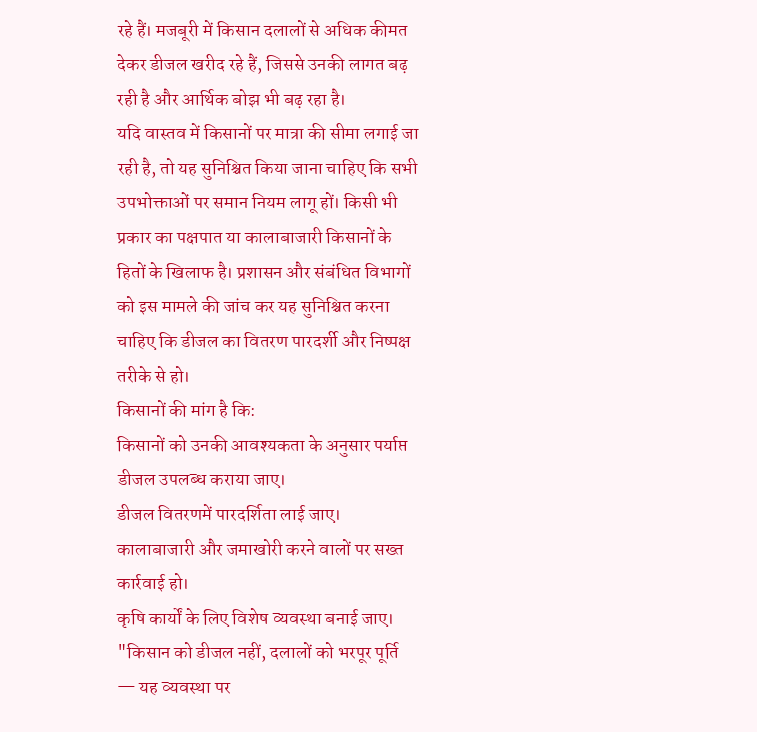रहे हैं। मजबूरी में किसान दलालों से अधिक कीमत देकर डीजल खरीद रहे हैं, जिससे उनकी लागत बढ़ रही है और आर्थिक बोझ भी बढ़ रहा है।
यदि वास्तव में किसानों पर मात्रा की सीमा लगाई जा रही है, तो यह सुनिश्चित किया जाना चाहिए कि सभी उपभोक्ताओं पर समान नियम लागू हों। किसी भी प्रकार का पक्षपात या कालाबाजारी किसानों के हितों के खिलाफ है। प्रशासन और संबंधित विभागों को इस मामले की जांच कर यह सुनिश्चित करना चाहिए कि डीजल का वितरण पारदर्शी और निष्पक्ष तरीके से हो।
किसानों की मांग है कि:
किसानों को उनकी आवश्यकता के अनुसार पर्याप्त डीजल उपलब्ध कराया जाए।
डीजल वितरणमें पारदर्शिता लाई जाए।
कालाबाजारी और जमाखोरी करने वालों पर सख्त कार्रवाई हो।
कृषि कार्यों के लिए विशेष व्यवस्था बनाई जाए।
"किसान को डीजल नहीं, दलालों को भरपूर पूर्ति — यह व्यवस्था पर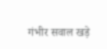गंभीर सवाल खड़े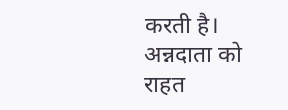करती है। अन्नदाता को राहत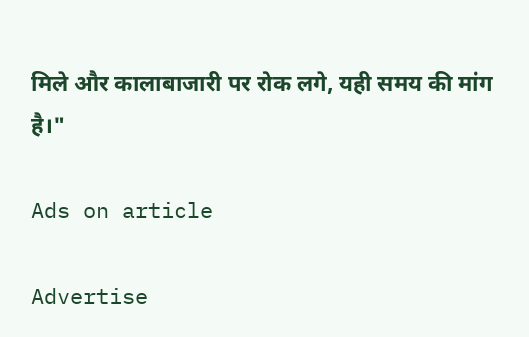मिले और कालाबाजारी पर रोक लगे, यही समय की मांग है।"

Ads on article

Advertise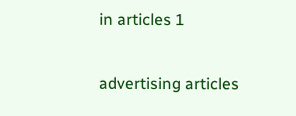in articles 1

advertising articles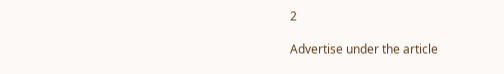2

Advertise under the article